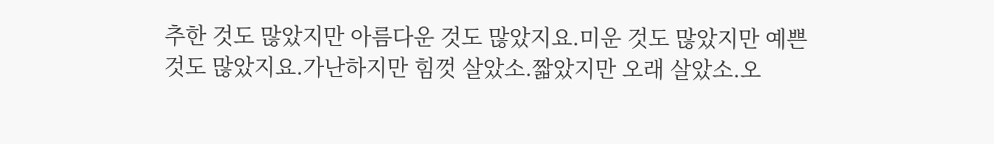추한 것도 많았지만 아름다운 것도 많았지요.미운 것도 많았지만 예쁜 것도 많았지요.가난하지만 힘껏 살았소.짧았지만 오래 살았소.오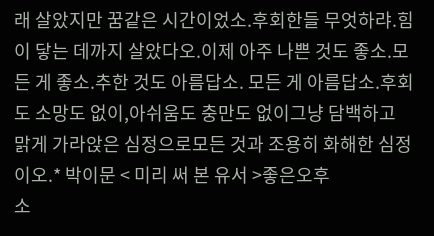래 살았지만 꿈같은 시간이었소.후회한들 무엇하랴.힘이 닿는 데까지 살았다오.이제 아주 나쁜 것도 좋소.모든 게 좋소.추한 것도 아름답소. 모든 게 아름답소.후회도 소망도 없이,아쉬움도 충만도 없이그냥 담백하고 맑게 가라앉은 심정으로모든 것과 조용히 화해한 심정이오.* 박이문 < 미리 써 본 유서 >좋은오후
소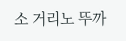소 거리노 뚜까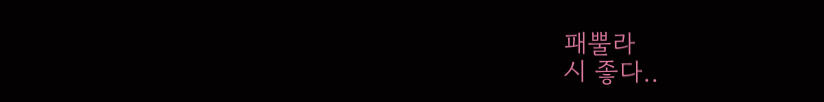패뿔라
시 좋다..